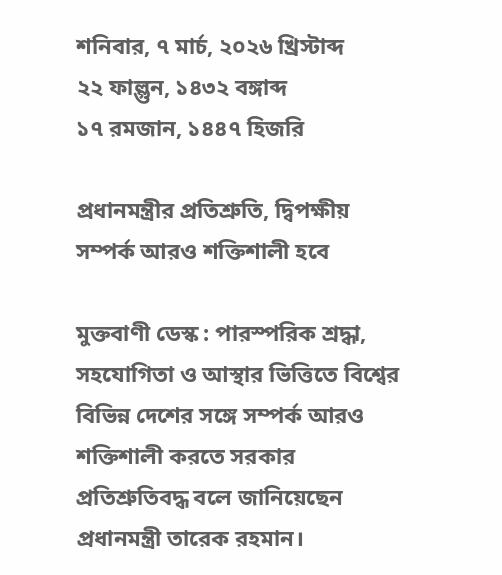শনিবার, ৭ মার্চ, ২০২৬ খ্রিস্টাব্দ
২২ ফাল্গুন, ১৪৩২ বঙ্গাব্দ
১৭ রমজান, ১৪৪৭ হিজরি

প্রধানমন্ত্রীর প্রতিশ্রুতি, দ্বিপক্ষীয় সম্পর্ক আরও শক্তিশালী হবে

মুক্তবাণী ডেস্ক : পারস্পরিক শ্রদ্ধা, সহযোগিতা ও আস্থার ভিত্তিতে বিশ্বের বিভিন্ন দেশের সঙ্গে সম্পর্ক আরও শক্তিশালী করতে সরকার প্রতিশ্রুতিবদ্ধ বলে জানিয়েছেন প্রধানমন্ত্রী তারেক রহমান।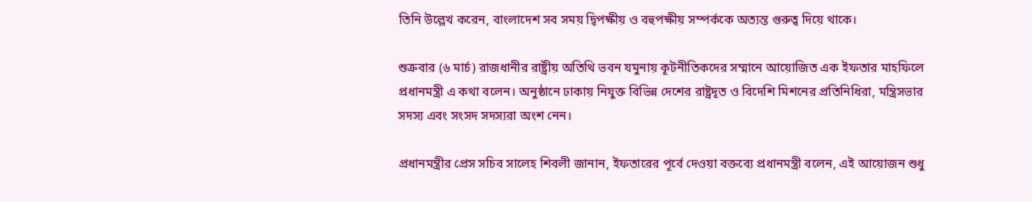তিনি উল্লেখ করেন, বাংলাদেশ সব সময় দ্বিপক্ষীয় ও বহুপক্ষীয় সম্পর্ককে অত্যন্ত গুরুত্ব দিয়ে থাকে।

শুক্রবার (৬ মার্চ) রাজধানীর রাষ্ট্রীয় অতিথি ভবন যমুনায় কূটনীতিকদের সম্মানে আয়োজিত এক ইফতার মাহফিলে প্রধানমন্ত্রী এ কথা বলেন। অনুষ্ঠানে ঢাকায় নিযুক্ত বিভিন্ন দেশের রাষ্ট্রদূত ও বিদেশি মিশনের প্রতিনিধিরা, মন্ত্রিসভার সদস্য এবং সংসদ সদস্যরা অংশ নেন।

প্রধানমন্ত্রীর প্রেস সচিব সালেহ শিবলী জানান, ইফতারের পূর্বে দেওয়া বক্তব্যে প্রধানমন্ত্রী বলেন, এই আয়োজন শুধু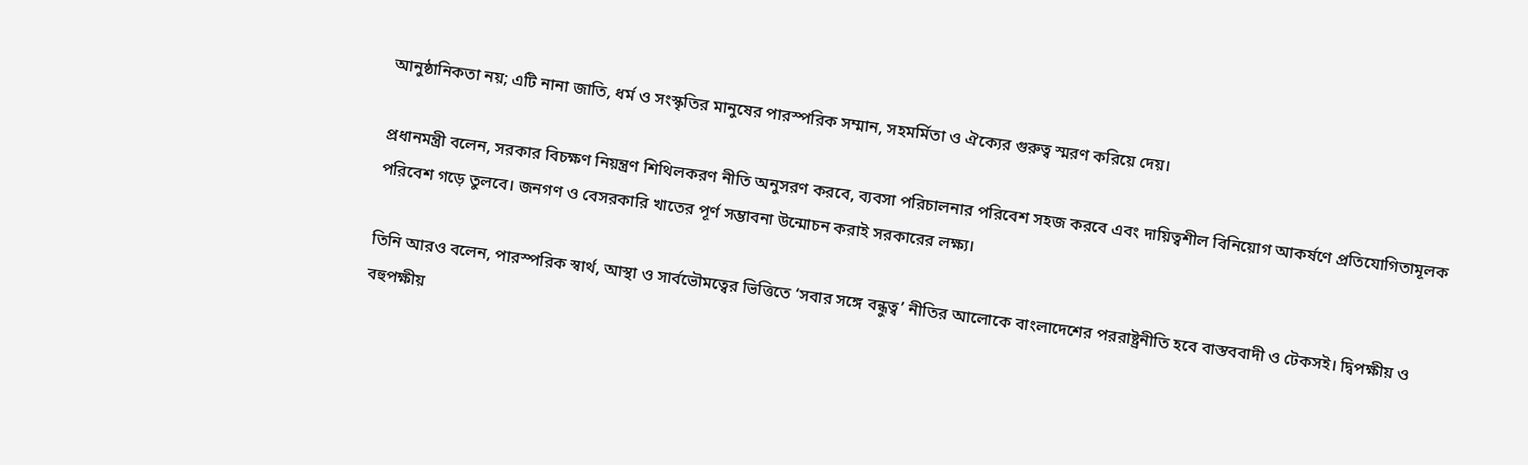আনুষ্ঠানিকতা নয়; এটি নানা জাতি, ধর্ম ও সংস্কৃতির মানুষের পারস্পরিক সম্মান, সহমর্মিতা ও ঐক্যের গুরুত্ব স্মরণ করিয়ে দেয়।

প্রধানমন্ত্রী বলেন, সরকার বিচক্ষণ নিয়ন্ত্রণ শিথিলকরণ নীতি অনুসরণ করবে, ব্যবসা পরিচালনার পরিবেশ সহজ করবে এবং দায়িত্বশীল বিনিয়োগ আকর্ষণে প্রতিযোগিতামূলক পরিবেশ গড়ে তুলবে। জনগণ ও বেসরকারি খাতের পূর্ণ সম্ভাবনা উন্মোচন করাই সরকারের লক্ষ্য।

তিনি আরও বলেন, পারস্পরিক স্বার্থ, আস্থা ও সার্বভৌমত্বের ভিত্তিতে ‘সবার সঙ্গে বন্ধুত্ব’ নীতির আলোকে বাংলাদেশের পররাষ্ট্রনীতি হবে বাস্তববাদী ও টেকসই। দ্বিপক্ষীয় ও বহুপক্ষীয়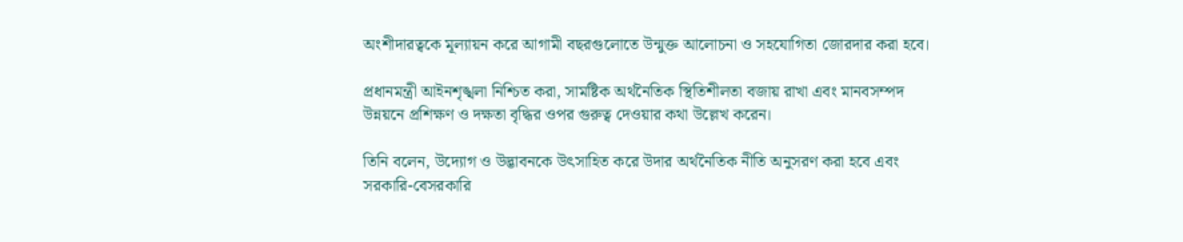অংশীদারত্বকে মূল্যায়ন করে আগামী বছরগুলোতে উন্মুক্ত আলোচনা ও সহযোগিতা জোরদার করা হবে।

প্রধানমন্ত্রী আইনশৃঙ্খলা নিশ্চিত করা, সামষ্টিক অর্থনৈতিক স্থিতিশীলতা বজায় রাখা এবং মানবসম্পদ উন্নয়নে প্রশিক্ষণ ও দক্ষতা বৃদ্ধির ওপর গুরুত্ব দেওয়ার কথা উল্লেখ করেন।

তিনি বলেন, উদ্যোগ ও উদ্ভাবনকে উৎসাহিত করে উদার অর্থনৈতিক নীতি অনুসরণ করা হবে এবং সরকারি-বেসরকারি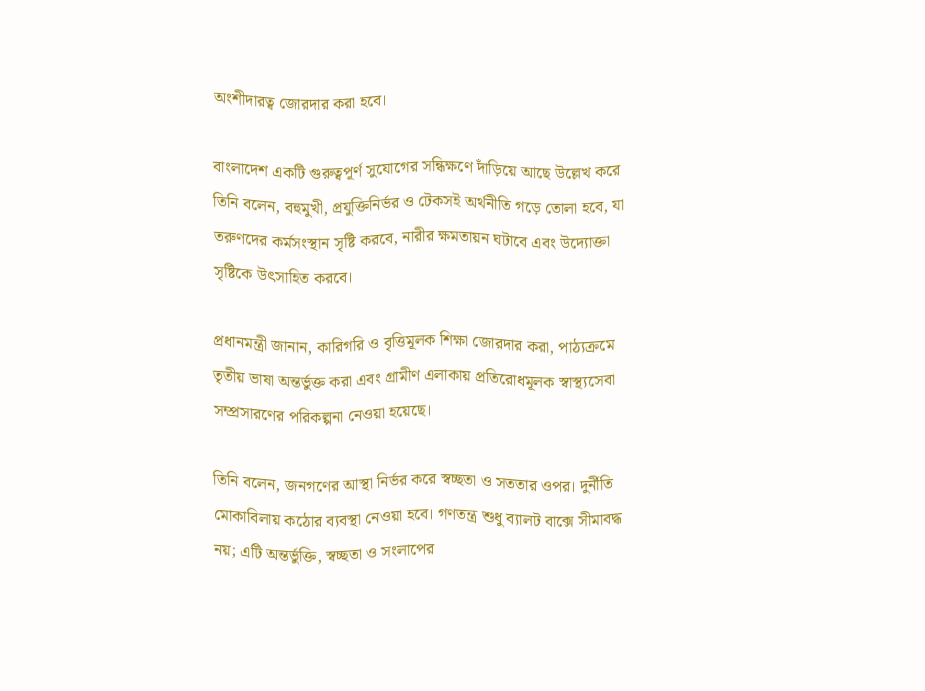অংশীদারত্ব জোরদার করা হবে।

বাংলাদেশ একটি গুরুত্বপূর্ণ সুযোগের সন্ধিক্ষণে দাঁড়িয়ে আছে উল্লেখ করে তিনি বলেন, বহুমুখী, প্রযুক্তিনির্ভর ও টেকসই অর্থনীতি গড়ে তোলা হবে, যা তরুণদের কর্মসংস্থান সৃষ্টি করবে, নারীর ক্ষমতায়ন ঘটাবে এবং উদ্যোক্তা সৃষ্টিকে উৎসাহিত করবে।

প্রধানমন্ত্রী জানান, কারিগরি ও বৃত্তিমূলক শিক্ষা জোরদার করা, পাঠ্যক্রমে তৃতীয় ভাষা অন্তর্ভুক্ত করা এবং গ্রামীণ এলাকায় প্রতিরোধমূলক স্বাস্থ্যসেবা সম্প্রসারণের পরিকল্পনা নেওয়া হয়েছে।

তিনি বলেন, জনগণের আস্থা নির্ভর করে স্বচ্ছতা ও সততার ওপর। দুর্নীতি মোকাবিলায় কঠোর ব্যবস্থা নেওয়া হবে। গণতন্ত্র শুধু ব্যালট বাক্সে সীমাবদ্ধ নয়; এটি অন্তর্ভুক্তি, স্বচ্ছতা ও সংলাপের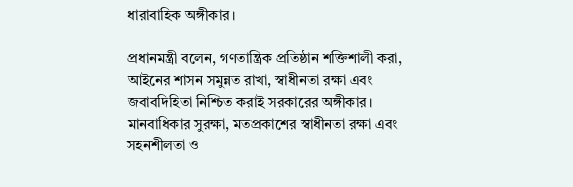ধারাবাহিক অঙ্গীকার।

প্রধানমন্ত্রী বলেন, গণতান্ত্রিক প্রতিষ্ঠান শক্তিশালী করা, আইনের শাসন সমুন্নত রাখা, স্বাধীনতা রক্ষা এবং জবাবদিহিতা নিশ্চিত করাই সরকারের অঙ্গীকার। মানবাধিকার সুরক্ষা, মতপ্রকাশের স্বাধীনতা রক্ষা এবং সহনশীলতা ও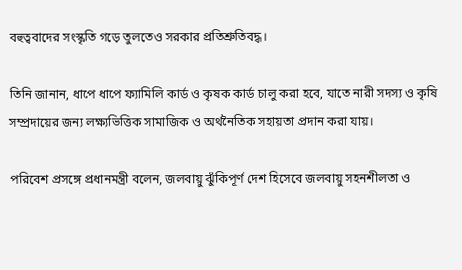বহুত্ববাদের সংস্কৃতি গড়ে তুলতেও সরকার প্রতিশ্রুতিবদ্ধ।

তিনি জানান, ধাপে ধাপে ফ্যামিলি কার্ড ও কৃষক কার্ড চালু করা হবে, যাতে নারী সদস্য ও কৃষি সম্প্রদায়ের জন্য লক্ষ্যভিত্তিক সামাজিক ও অর্থনৈতিক সহায়তা প্রদান করা যায়।

পরিবেশ প্রসঙ্গে প্রধানমন্ত্রী বলেন, জলবায়ু ঝুঁকিপূর্ণ দেশ হিসেবে জলবায়ু সহনশীলতা ও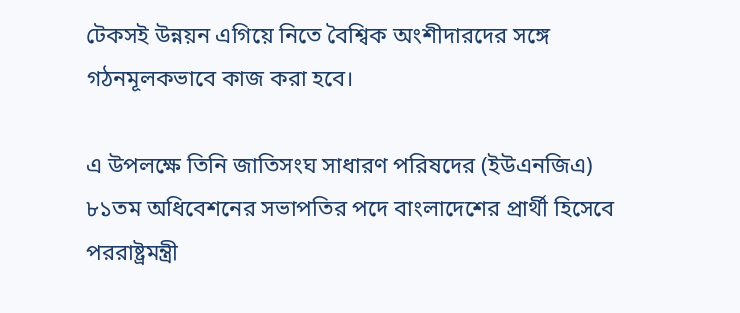টেকসই উন্নয়ন এগিয়ে নিতে বৈশ্বিক অংশীদারদের সঙ্গে গঠনমূলকভাবে কাজ করা হবে।

এ উপলক্ষে তিনি জাতিসংঘ সাধারণ পরিষদের (ইউএনজিএ) ৮১তম অধিবেশনের সভাপতির পদে বাংলাদেশের প্রার্থী হিসেবে পররাষ্ট্রমন্ত্রী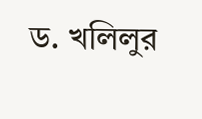ড. খলিলুর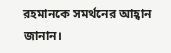রহমানকে সমর্থনের আহ্বান জানান।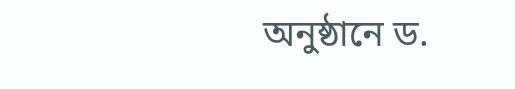অনুষ্ঠানে ড.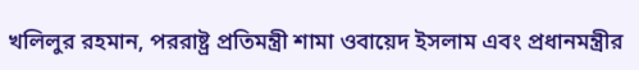খলিলুর রহমান, পররাষ্ট্র প্রতিমন্ত্রী শামা ওবায়েদ ইসলাম এবং প্রধানমন্ত্রীর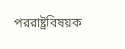পররাষ্ট্রবিষয়ক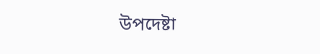উপদেষ্টা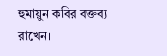হুমায়ুন কবির বক্তব্য রাখেন।